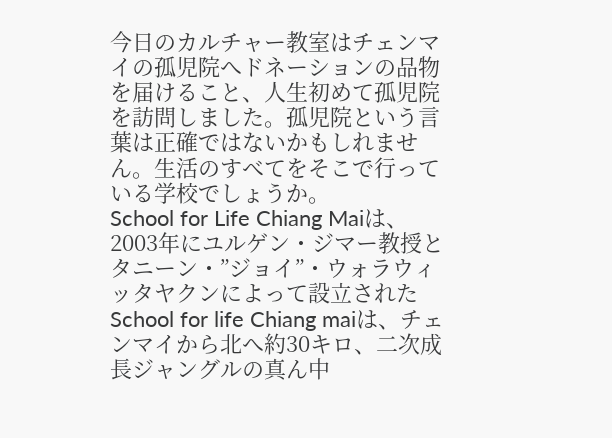今日のカルチャー教室はチェンマイの孤児院へドネーションの品物を届けること、人生初めて孤児院を訪問しました。孤児院という言葉は正確ではないかもしれません。生活のすべてをそこで行っている学校でしょうか。
School for Life Chiang Maiは、2003年にユルゲン・ジマー教授とタニーン・”ジョイ”・ウォラウィッタヤクンによって設立されたSchool for life Chiang maiは、チェンマイから北へ約30キロ、二次成長ジャングルの真ん中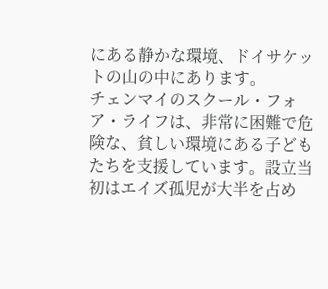にある静かな環境、ドイサケットの山の中にあります。
チェンマイのスクール・フォア・ライフは、非常に困難で危険な、貧しい環境にある子どもたちを支援しています。設立当初はエイズ孤児が大半を占め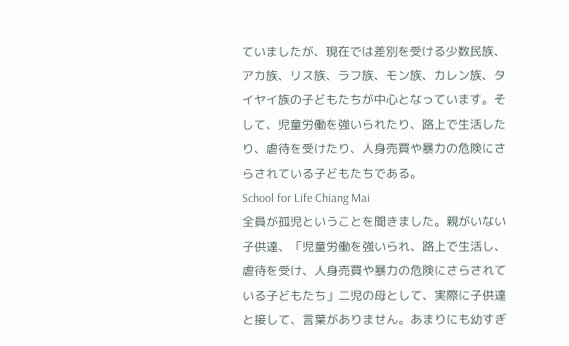ていましたが、現在では差別を受ける少数民族、アカ族、リス族、ラフ族、モン族、カレン族、タイヤイ族の子どもたちが中心となっています。そして、児童労働を強いられたり、路上で生活したり、虐待を受けたり、人身売買や暴力の危険にさらされている子どもたちである。
School for Life Chiang Mai
全員が孤児ということを聞きました。親がいない子供達、「児童労働を強いられ、路上で生活し、虐待を受け、人身売買や暴力の危険にさらされている子どもたち」二児の母として、実際に子供達と接して、言葉がありません。あまりにも幼すぎ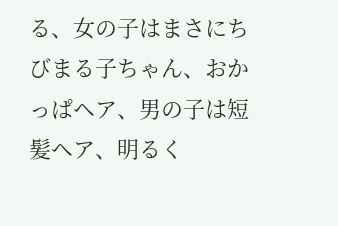る、女の子はまさにちびまる子ちゃん、おかっぱヘア、男の子は短髪ヘア、明るく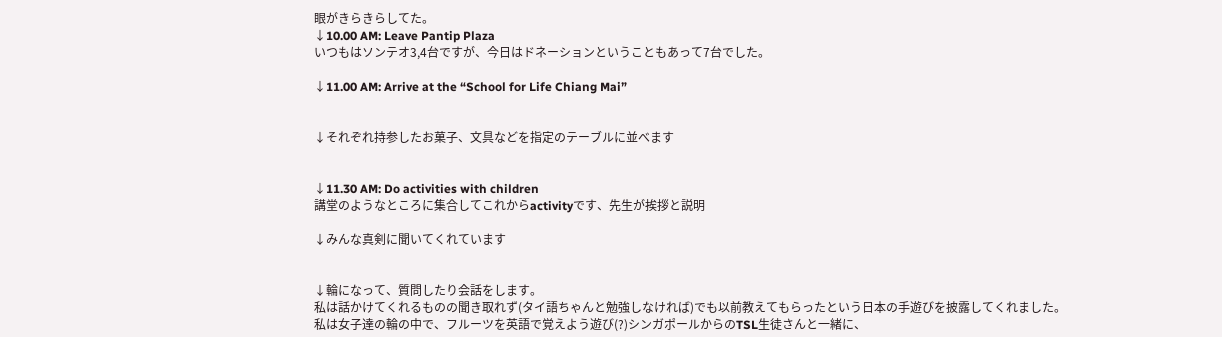眼がきらきらしてた。
↓10.00 AM: Leave Pantip Plaza
いつもはソンテオ3,4台ですが、今日はドネーションということもあって7台でした。

↓11.00 AM: Arrive at the “School for Life Chiang Mai”


↓それぞれ持参したお菓子、文具などを指定のテーブルに並べます


↓11.30 AM: Do activities with children
講堂のようなところに集合してこれからactivityです、先生が挨拶と説明

↓みんな真剣に聞いてくれています


↓輪になって、質問したり会話をします。
私は話かけてくれるものの聞き取れず(タイ語ちゃんと勉強しなければ)でも以前教えてもらったという日本の手遊びを披露してくれました。
私は女子達の輪の中で、フルーツを英語で覚えよう遊び(?)シンガポールからのTSL生徒さんと一緒に、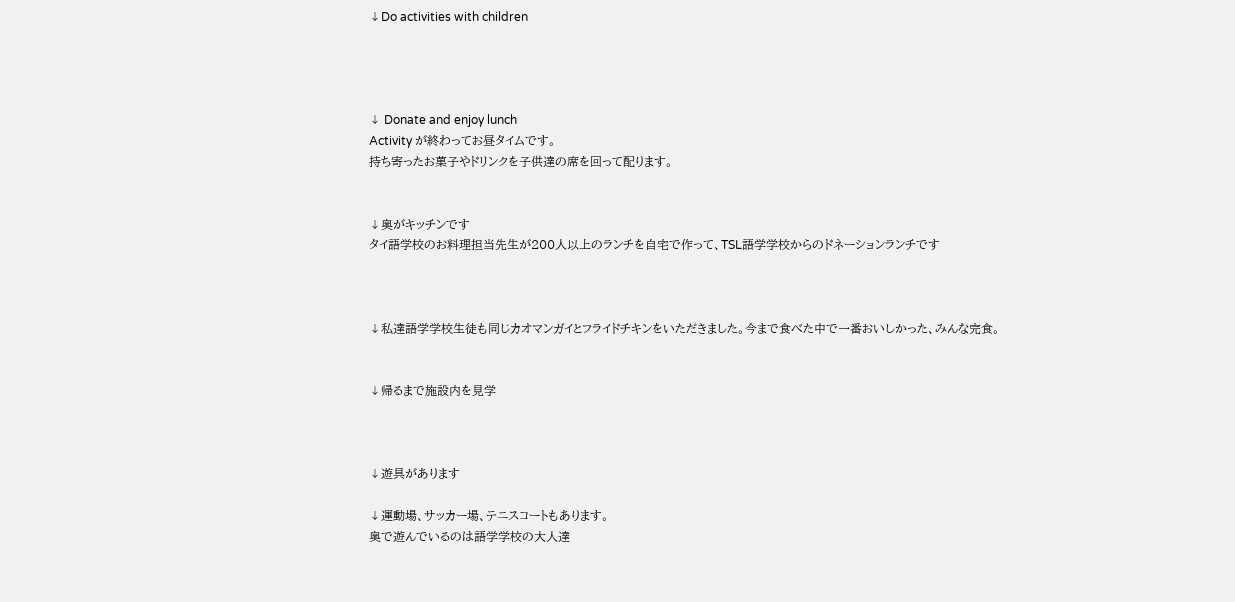↓Do activities with children




↓ Donate and enjoy lunch
Activity が終わってお昼タイムです。
持ち寄ったお菓子やドリンクを子供達の席を回って配ります。


↓奥がキッチンです
タイ語学校のお料理担当先生が200人以上のランチを自宅で作って、TSL語学学校からのドネーションランチです



↓私達語学学校生徒も同じカオマンガイとフライドチキンをいただきました。今まで食べた中で一番おいしかった、みんな完食。


↓帰るまで施設内を見学



↓遊具があります

↓運動場、サッカー場、テニスコートもあります。
奥で遊んでいるのは語学学校の大人達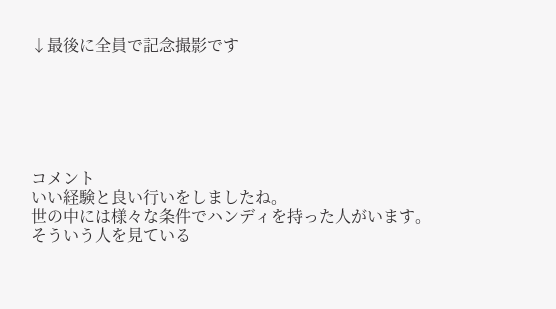↓最後に全員で記念撮影です






コメント
いい経験と良い行いをしましたね。
世の中には様々な条件でハンディを持った人がいます。
そういう人を見ている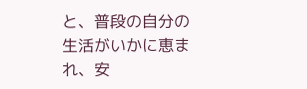と、普段の自分の生活がいかに恵まれ、安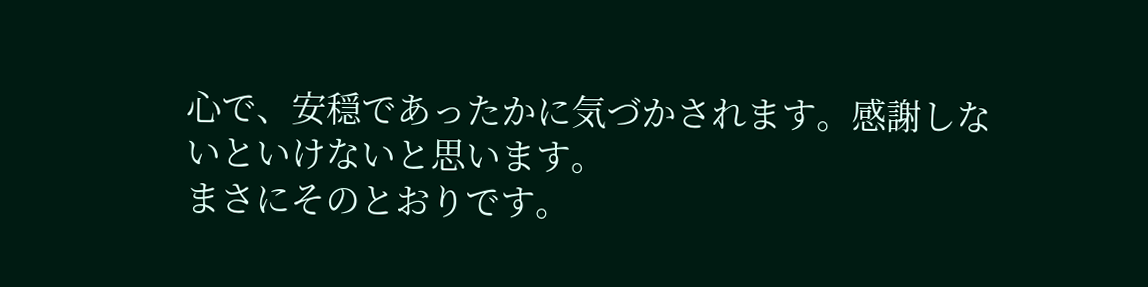心で、安穏であったかに気づかされます。感謝しないといけないと思います。
まさにそのとおりです。